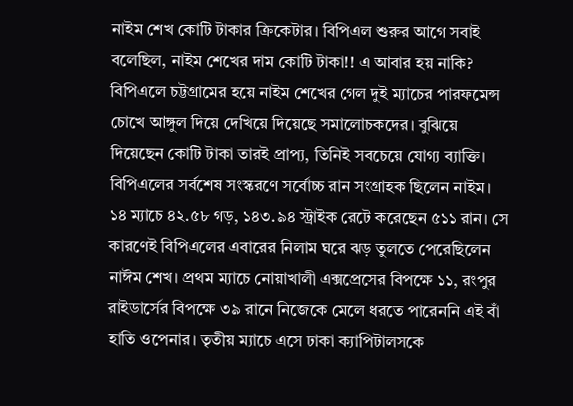নাইম শেখ কোটি টাকার ক্রিকেটার। বিপিএল শুরুর আগে সবাই বলেছিল, নাইম শেখের দাম কোটি টাকা!! এ আবার হয় নাকি? বিপিএলে চট্টগ্রামের হয়ে নাইম শেখের গেল দুই ম্যাচের পারফমেন্স চোখে আঙ্গুল দিয়ে দেখিয়ে দিয়েছে সমালোচকদের। বুঝিয়ে দিয়েছেন কোটি টাকা তারই প্রাপ্য, তিনিই সবচেয়ে যোগ্য ব্যাক্তি।
বিপিএলের সর্বশেষ সংস্করণে সর্বোচ্চ রান সংগ্রাহক ছিলেন নাইম। ১৪ ম্যাচে ৪২.৫৮ গড়, ১৪৩.৯৪ স্ট্রাইক রেটে করেছেন ৫১১ রান। সে কারণেই বিপিএলের এবারের নিলাম ঘরে ঝড় তুলতে পেরেছিলেন নাঈম শেখ। প্রথম ম্যাচে নোয়াখালী এক্সপ্রেসের বিপক্ষে ১১, রংপুর রাইডার্সের বিপক্ষে ৩৯ রানে নিজেকে মেলে ধরতে পারেননি এই বাঁ হাতি ওপেনার। তৃতীয় ম্যাচে এসে ঢাকা ক্যাপিটালসকে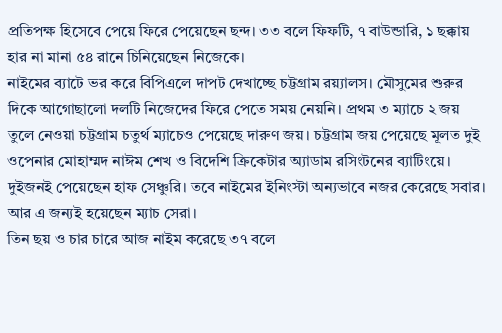প্রতিপক্ষ হিসেবে পেয়ে ফিরে পেয়েছেন ছন্দ। ৩৩ বলে ফিফটি, ৭ বাউন্ডারি, ১ ছক্কায় হার না মানা ৫৪ রানে চিনিয়েছেন নিজেকে।
নাইমের ব্যাটে ভর করে বিপিএলে দাপট দেখাচ্ছে চট্টগ্রাম রয়্যালস। মৌসুমের শুরুর দিকে আগোছালো দলটি নিজেদের ফিরে পেতে সময় নেয়নি। প্রথম ৩ ম্যাচে ২ জয় তুলে নেওয়া চট্টগ্রাম চতুর্থ ম্যাচেও পেয়েছে দারুণ জয়। চট্টগ্রাম জয় পেয়েছে মূলত দুই ওপেনার মোহাম্মদ নাঈম শেখ ও বিদেশি ক্রিকেটার অ্যাডাম রসিংটনের ব্যাটিংয়ে। দুইজনই পেয়েছেন হাফ সেঞ্চুরি। তবে নাইমের ইনিংস্টা অন্যভাবে নজর কেরেছে সবার। আর এ জন্যই হয়েছেন ম্যাচ সেরা।
তিন ছয় ও চার চারে আজ নাইম করেছে ৩৭ বলে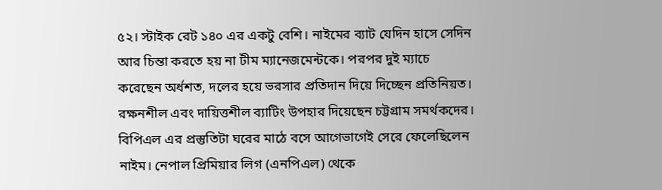৫২। স্টাইক রেট ১৪০ এর একটু বেশি। নাইমের ব্যাট যেদিন হাসে সেদিন আর চিন্তা করতে হয় না টীম ম্যানেজমেন্টকে। পরপর দুই ম্যাচে করেছেন অর্ধশত, দলের হয়ে ভরসার প্রতিদান দিয়ে দিচ্ছেন প্রতিনিয়ত। রক্ষনশীল এবং দায়িত্তশীল ব্যাটিং উপহার দিয়েছেন চট্টগ্রাম সমর্থকদের।
বিপিএল এর প্রস্তুতিটা ঘরের মাঠে বসে আগেভাগেই সেরে ফেলেছিলেন নাইম। নেপাল প্রিমিয়ার লিগ (এনপিএল) থেকে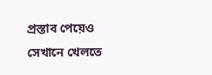প্রস্তাব পেয়েও সেখানে খেলতে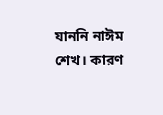যাননি নাঈম শেখ। কারণ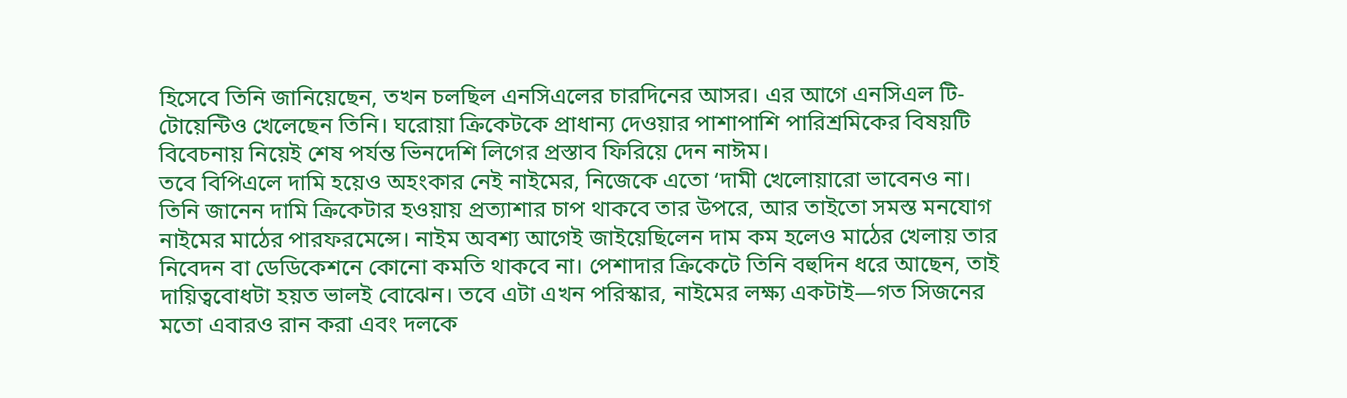হিসেবে তিনি জানিয়েছেন, তখন চলছিল এনসিএলের চারদিনের আসর। এর আগে এনসিএল টি-টোয়েন্টিও খেলেছেন তিনি। ঘরোয়া ক্রিকেটকে প্রাধান্য দেওয়ার পাশাপাশি পারিশ্রমিকের বিষয়টি বিবেচনায় নিয়েই শেষ পর্যন্ত ভিনদেশি লিগের প্রস্তাব ফিরিয়ে দেন নাঈম।
তবে বিপিএলে দামি হয়েও অহংকার নেই নাইমের, নিজেকে এতো ‘দামী খেলোয়ারো ভাবেনও না। তিনি জানেন দামি ক্রিকেটার হওয়ায় প্রত্যাশার চাপ থাকবে তার উপরে, আর তাইতো সমস্ত মনযোগ নাইমের মাঠের পারফরমেন্সে। নাইম অবশ্য আগেই জাইয়েছিলেন দাম কম হলেও মাঠের খেলায় তার নিবেদন বা ডেডিকেশনে কোনো কমতি থাকবে না। পেশাদার ক্রিকেটে তিনি বহুদিন ধরে আছেন, তাই দায়িত্ববোধটা হয়ত ভালই বোঝেন। তবে এটা এখন পরিস্কার, নাইমের লক্ষ্য একটাই—গত সিজনের মতো এবারও রান করা এবং দলকে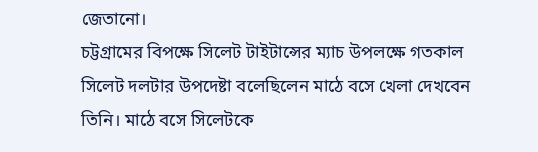জেতানো।
চট্টগ্রামের বিপক্ষে সিলেট টাইটান্সের ম্যাচ উপলক্ষে গতকাল সিলেট দলটার উপদেষ্টা বলেছিলেন মাঠে বসে খেলা দেখবেন তিনি। মাঠে বসে সিলেটকে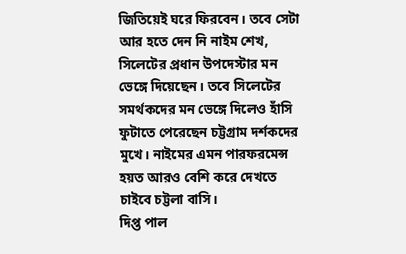জিতিয়েই ঘরে ফিরবেন। তবে সেটা আর হতে দেন নি নাইম শেখ, সিলেটের প্রধান উপদেস্টার মন ভেঙ্গে দিয়েছেন। তবে সিলেটের সমর্থকদের মন ভেঙ্গে দিলেও হাঁসি ফুটাতে পেরেছেন চট্টগ্রাম দর্শকদের মুখে। নাইমের এমন পারফরমেন্স হয়ত আরও বেশি করে দেখতে চাইবে চট্টলা বাসি।
দিপ্ত পাল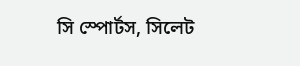সি স্পোর্টস, সিলেট